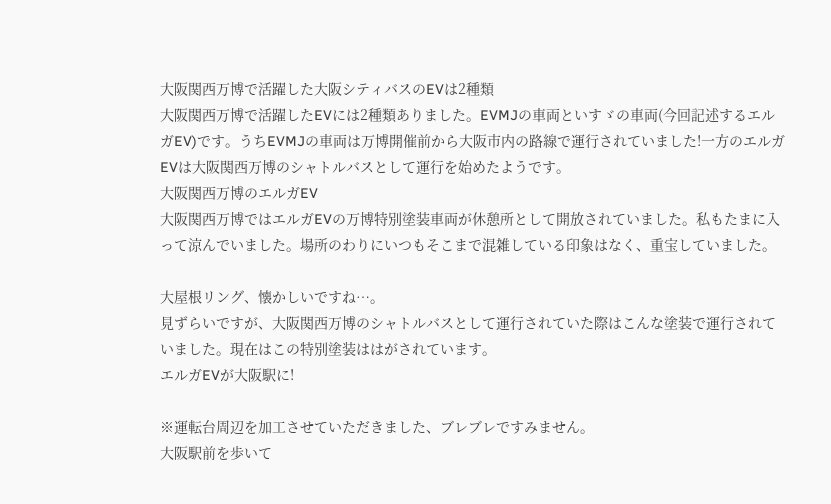大阪関西万博で活躍した大阪シティバスのEVは2種類
大阪関西万博で活躍したEVには2種類ありました。EVMJの車両といすゞの車両(今回記述するエルガEV)です。うちEVMJの車両は万博開催前から大阪市内の路線で運行されていました!一方のエルガEVは大阪関西万博のシャトルバスとして運行を始めたようです。
大阪関西万博のエルガEV
大阪関西万博ではエルガEVの万博特別塗装車両が休憩所として開放されていました。私もたまに入って涼んでいました。場所のわりにいつもそこまで混雑している印象はなく、重宝していました。

大屋根リング、懐かしいですね…。
見ずらいですが、大阪関西万博のシャトルバスとして運行されていた際はこんな塗装で運行されていました。現在はこの特別塗装ははがされています。
エルガEVが大阪駅に!

※運転台周辺を加工させていただきました、ブレブレですみません。
大阪駅前を歩いて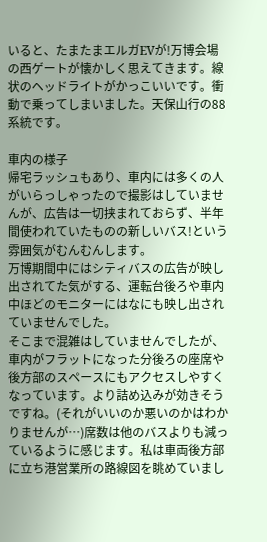いると、たまたまエルガEVが!万博会場の西ゲートが懐かしく思えてきます。線状のヘッドライトがかっこいいです。衝動で乗ってしまいました。天保山行の88系統です。

車内の様子
帰宅ラッシュもあり、車内には多くの人がいらっしゃったので撮影はしていませんが、広告は一切挟まれておらず、半年間使われていたものの新しいバス!という雰囲気がむんむんします。
万博期間中にはシティバスの広告が映し出されてた気がする、運転台後ろや車内中ほどのモニターにはなにも映し出されていませんでした。
そこまで混雑はしていませんでしたが、車内がフラットになった分後ろの座席や後方部のスペースにもアクセスしやすくなっています。より詰め込みが効きそうですね。(それがいいのか悪いのかはわかりませんが…)席数は他のバスよりも減っているように感じます。私は車両後方部に立ち港営業所の路線図を眺めていまし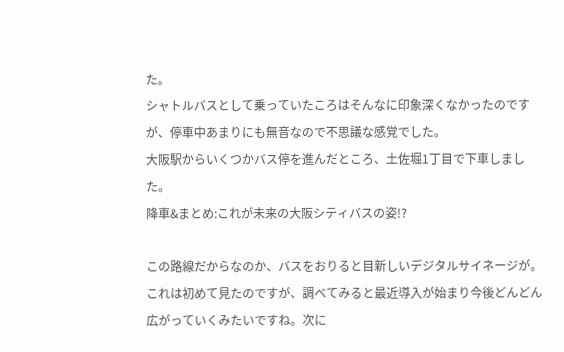た。
シャトルバスとして乗っていたころはそんなに印象深くなかったのですが、停車中あまりにも無音なので不思議な感覚でした。
大阪駅からいくつかバス停を進んだところ、土佐堀1丁目で下車しました。
降車&まとめ:これが未来の大阪シティバスの姿!?

この路線だからなのか、バスをおりると目新しいデジタルサイネージが。これは初めて見たのですが、調べてみると最近導入が始まり今後どんどん広がっていくみたいですね。次に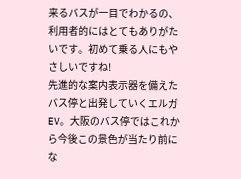来るバスが一目でわかるの、利用者的にはとてもありがたいです。初めて乗る人にもやさしいですね!
先進的な案内表示器を備えたバス停と出発していくエルガEV。大阪のバス停ではこれから今後この景色が当たり前にな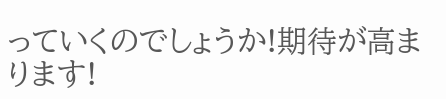っていくのでしょうか!期待が高まります!